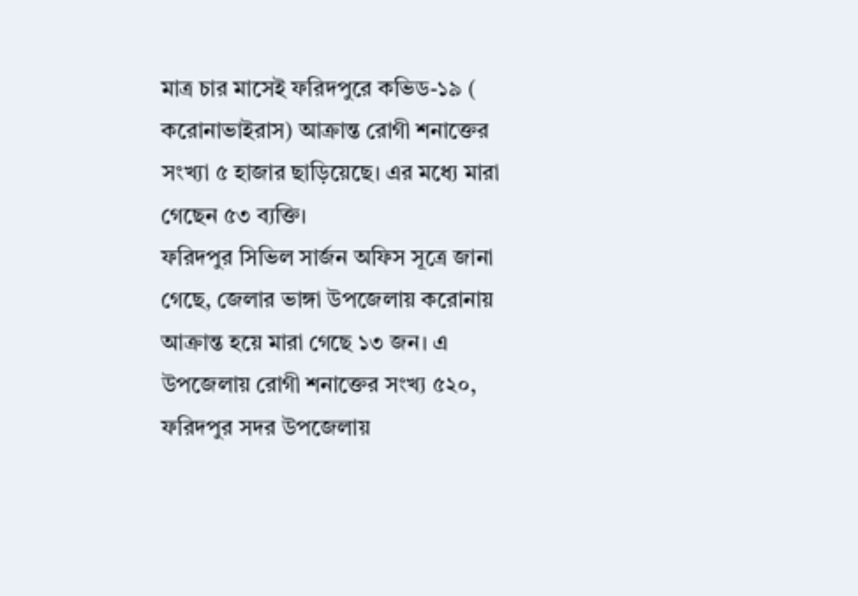মাত্র চার মাসেই ফরিদপুরে কভিড-১৯ ( করোনাভাইরাস) আক্রান্ত রোগী শনাক্তের সংখ্যা ৫ হাজার ছাড়িয়েছে। এর মধ্যে মারা গেছেন ৫৩ ব্যক্তি।
ফরিদপুর সিভিল সার্জন অফিস সূত্রে জানা গেছে, জেলার ভাঙ্গা উপজেলায় করোনায় আক্রান্ত হয়ে মারা গেছে ১৩ জন। এ উপজেলায় রোগী শনাক্তের সংখ্য ৫২০, ফরিদপুর সদর উপজেলায়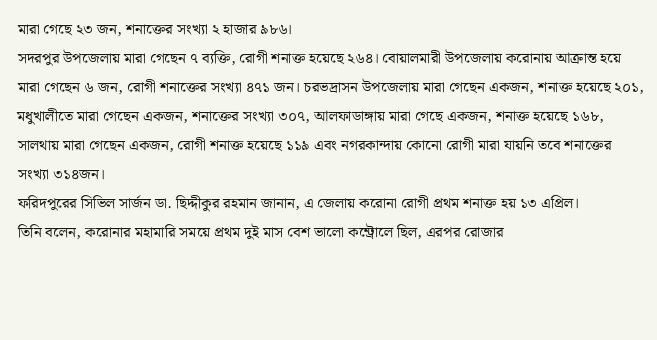মারা গেছে ২৩ জন, শনাক্তের সংখ্যা ২ হাজার ৯৮৬।
সদরপুর উপজেলায় মারা গেছেন ৭ ব্যক্তি, রোগী শনাক্ত হয়েছে ২৬৪। বোয়ালমারী উপজেলায় করোনায় আক্রান্ত হয়ে মারা গেছেন ৬ জন, রোগী শনাক্তের সংখ্যা ৪৭১ জন। চরভদ্রাসন উপজেলায় মারা গেছেন একজন, শনাক্ত হয়েছে ২০১, মধুখালীতে মারা গেছেন একজন, শনাক্তের সংখ্যা ৩০৭, আলফাডাঙ্গায় মারা গেছে একজন, শনাক্ত হয়েছে ১৬৮, সালথায় মারা গেছেন একজন, রোগী শনাক্ত হয়েছে ১১৯ এবং নগরকান্দায় কোনো রোগী মারা যায়নি তবে শনাক্তের সংখ্যা ৩১৪জন।
ফরিদপুরের সিভিল সার্জন ডা. ছিদ্দীকুর রহমান জানান, এ জেলায় করোনা রোগী প্রথম শনাক্ত হয় ১৩ এপ্রিল।
তিনি বলেন, করোনার মহামারি সময়ে প্রথম দুই মাস বেশ ভালো কন্ট্রোলে ছিল, এরপর রোজার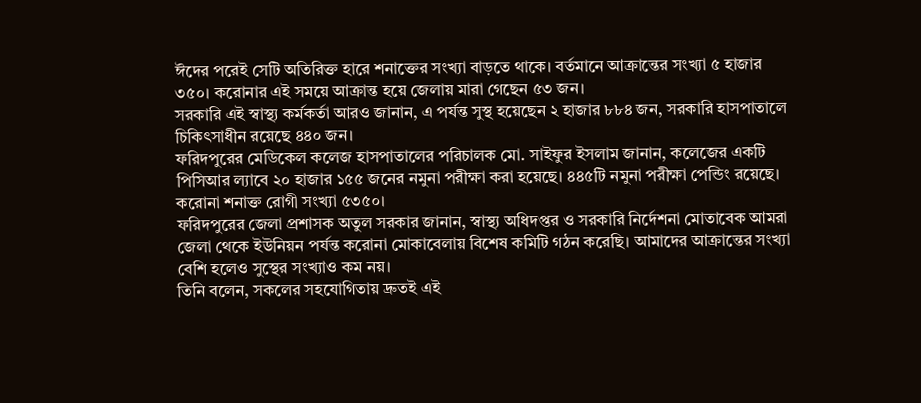ঈদের পরেই সেটি অতিরিক্ত হারে শনাক্তের সংখ্যা বাড়তে থাকে। বর্তমানে আক্রান্তের সংখ্যা ৫ হাজার ৩৫০। করোনার এই সময়ে আক্রান্ত হয়ে জেলায় মারা গেছেন ৫৩ জন।
সরকারি এই স্বাস্থ্য কর্মকর্তা আরও জানান, এ পর্যন্ত সুস্থ হয়েছেন ২ হাজার ৮৮৪ জন, সরকারি হাসপাতালে চিকিৎসাধীন রয়েছে ৪৪০ জন।
ফরিদপুরের মেডিকেল কলেজ হাসপাতালের পরিচালক মো. সাইফুর ইসলাম জানান, কলেজের একটি পিসিআর ল্যাবে ২০ হাজার ১৫৫ জনের নমুনা পরীক্ষা করা হয়েছে। ৪৪৫টি নমুনা পরীক্ষা পেন্ডিং রয়েছে। করোনা শনাক্ত রোগী সংখ্যা ৫৩৫০।
ফরিদপুরের জেলা প্রশাসক অতুল সরকার জানান, স্বাস্থ্য অধিদপ্তর ও সরকারি নির্দেশনা মোতাবেক আমরা জেলা থেকে ইউনিয়ন পর্যন্ত করোনা মোকাবেলায় বিশেষ কমিটি গঠন করেছি। আমাদের আক্রান্তের সংখ্যা বেশি হলেও সুস্থের সংখ্যাও কম নয়।
তিনি বলেন, সকলের সহযোগিতায় দ্রুতই এই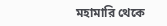মহামারি থেকে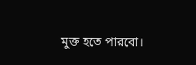মুক্ত হতে পারবো।